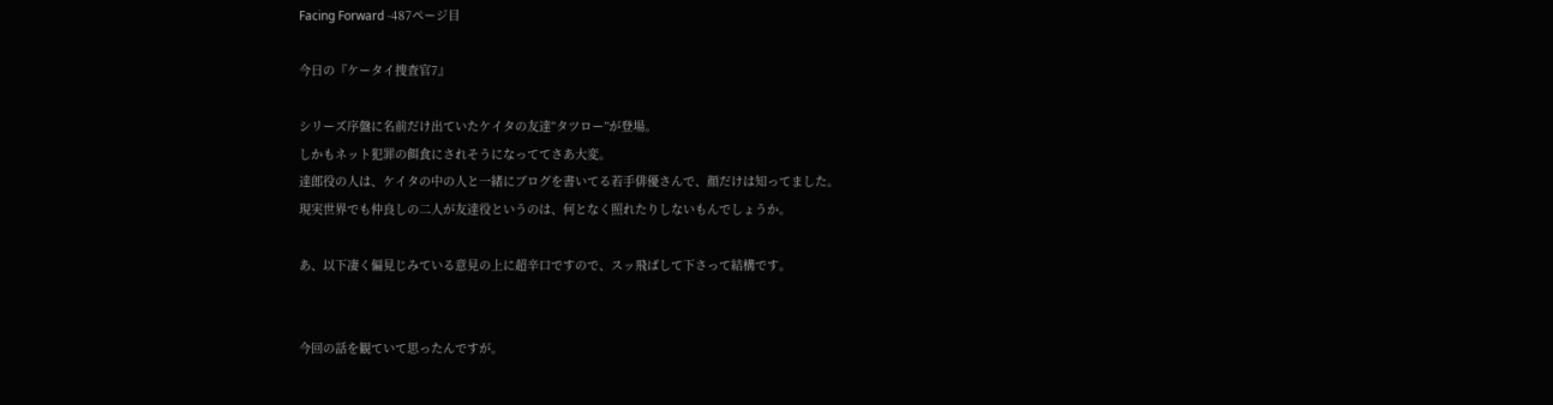Facing Forward -487ページ目

今日の『ケータイ捜査官7』

シリーズ序盤に名前だけ出ていたケイタの友達“タツロー”が登場。
しかもネット犯罪の餌食にされそうになっててさあ大変。
達郎役の人は、ケイタの中の人と一緒にブログを書いてる若手俳優さんで、顔だけは知ってました。
現実世界でも仲良しの二人が友達役というのは、何となく照れたりしないもんでしょうか。

あ、以下凄く偏見じみている意見の上に超辛口ですので、スッ飛ばして下さって結構です。


今回の話を観ていて思ったんですが。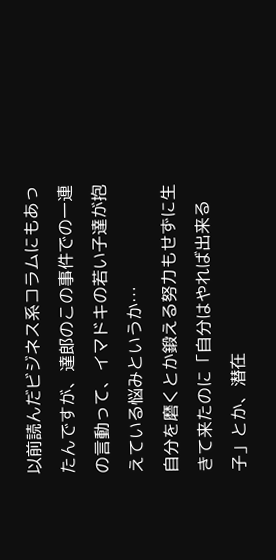以前読んだビジネス系コラムにもあったんですが、達郎のこの事件での一連の言動って、イマドキの若い子達が抱えている悩みというか…
自分を磨くとか鍛える努力もせずに生きて来たのに「自分はやれば出来る子」とか、潜在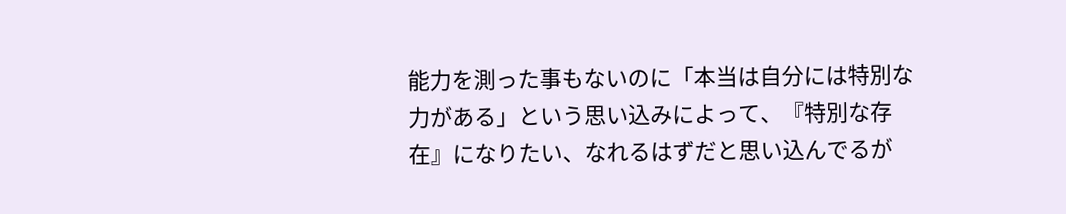能力を測った事もないのに「本当は自分には特別な力がある」という思い込みによって、『特別な存在』になりたい、なれるはずだと思い込んでるが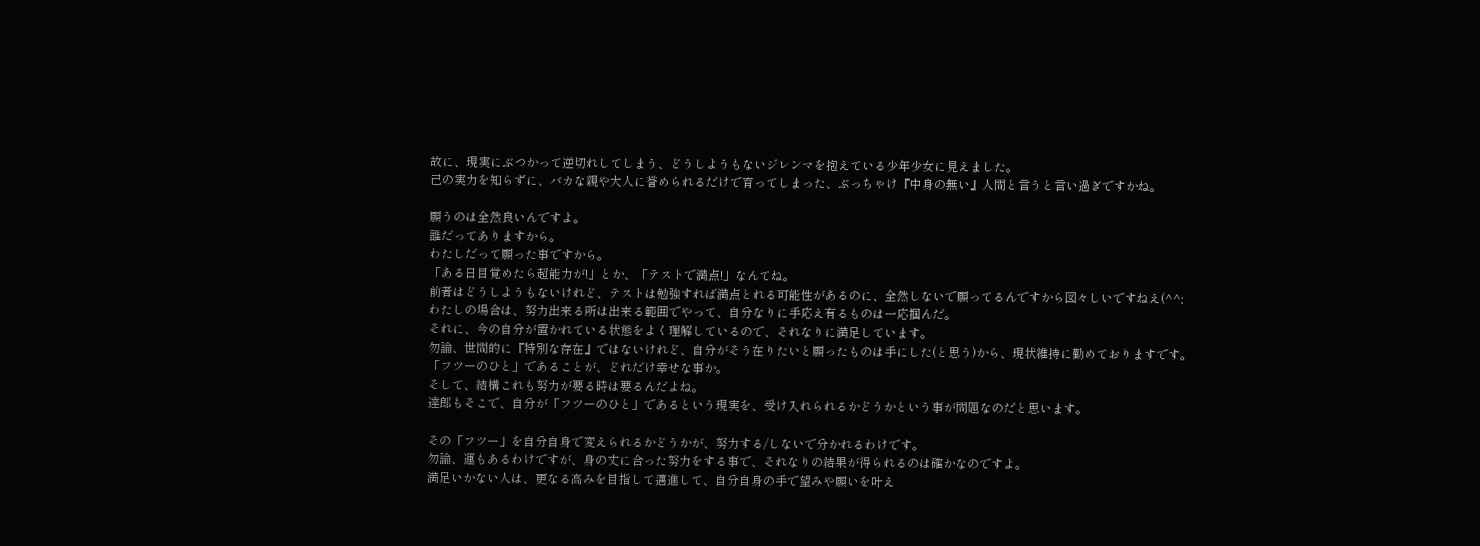故に、現実にぶつかって逆切れしてしまう、どうしようもないジレンマを抱えている少年少女に見えました。
己の実力を知らずに、バカな親や大人に誉められるだけで育ってしまった、ぶっちゃけ『中身の無い』人間と言うと言い過ぎですかね。

願うのは全然良いんですよ。
誰だってありますから。
わたしだって願った事ですから。
「ある日目覚めたら超能力が!」とか、「テストで満点!」なんてね。
前者はどうしようもないけれど、テストは勉強すれば満点とれる可能性があるのに、全然しないで願ってるんですから図々しいですねえ(^^;
わたしの場合は、努力出来る所は出来る範囲でやって、自分なりに手応え有るものは一応掴んだ。
それに、今の自分が置かれている状態をよく理解しているので、それなりに満足しています。
勿論、世間的に『特別な存在』ではないけれど、自分がそう在りたいと願ったものは手にした(と思う)から、現状維持に勤めておりますです。
「フツーのひと」であることが、どれだけ幸せな事か。
そして、結構これも努力が要る時は要るんだよね。
達郎もそこで、自分が「フツーのひと」であるという現実を、受け入れられるかどうかという事が問題なのだと思います。

その「フツー」を自分自身で変えられるかどうかが、努力する/しないで分かれるわけです。
勿論、運もあるわけですが、身の丈に合った努力をする事で、それなりの結果が得られるのは確かなのですよ。
満足いかない人は、更なる高みを目指して邁進して、自分自身の手で望みや願いを叶え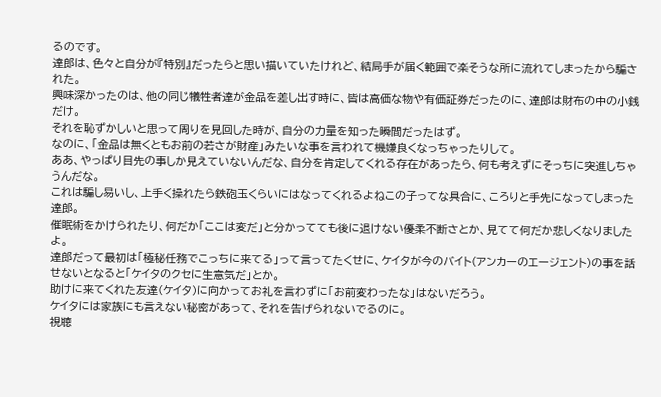るのです。
達郎は、色々と自分が『特別』だったらと思い描いていたけれど、結局手が届く範囲で楽そうな所に流れてしまったから騙された。
興味深かったのは、他の同じ犠牲者達が金品を差し出す時に、皆は高価な物や有価証券だったのに、達郎は財布の中の小銭だけ。
それを恥ずかしいと思って周りを見回した時が、自分の力量を知った瞬間だったはず。
なのに、「金品は無くともお前の若さが財産」みたいな事を言われて機嫌良くなっちゃったりして。
ああ、やっぱり目先の事しか見えていないんだな、自分を肯定してくれる存在があったら、何も考えずにそっちに突進しちゃうんだな。
これは騙し易いし、上手く操れたら鉄砲玉くらいにはなってくれるよねこの子ってな具合に、ころりと手先になってしまった達郎。
催眠術をかけられたり、何だか「ここは変だ」と分かってても後に退けない優柔不断さとか、見てて何だか悲しくなりましたよ。
達郎だって最初は「極秘任務でこっちに来てる」って言ってたくせに、ケイタが今のバイト(アンカーのエージェント)の事を話せないとなると「ケイタのクセに生意気だ」とか。
助けに来てくれた友達(ケイタ)に向かってお礼を言わずに「お前変わったな」はないだろう。
ケイタには家族にも言えない秘密があって、それを告げられないでるのに。
視聴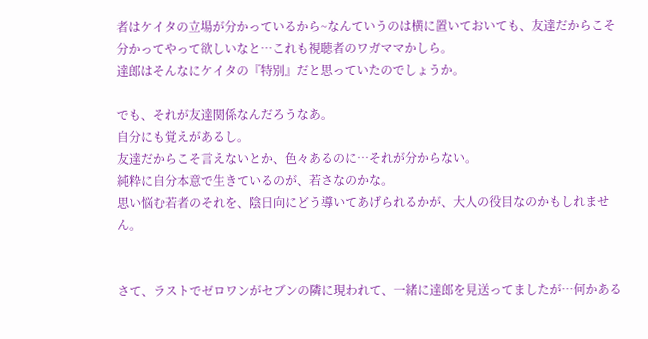者はケイタの立場が分かっているから~なんていうのは横に置いておいても、友達だからこそ分かってやって欲しいなと…これも視聴者のワガママかしら。
達郎はそんなにケイタの『特別』だと思っていたのでしょうか。

でも、それが友達関係なんだろうなあ。
自分にも覚えがあるし。
友達だからこそ言えないとか、色々あるのに…それが分からない。
純粋に自分本意で生きているのが、若さなのかな。
思い悩む若者のそれを、陰日向にどう導いてあげられるかが、大人の役目なのかもしれません。


さて、ラストでゼロワンがセブンの隣に現われて、一緒に達郎を見送ってましたが…何かある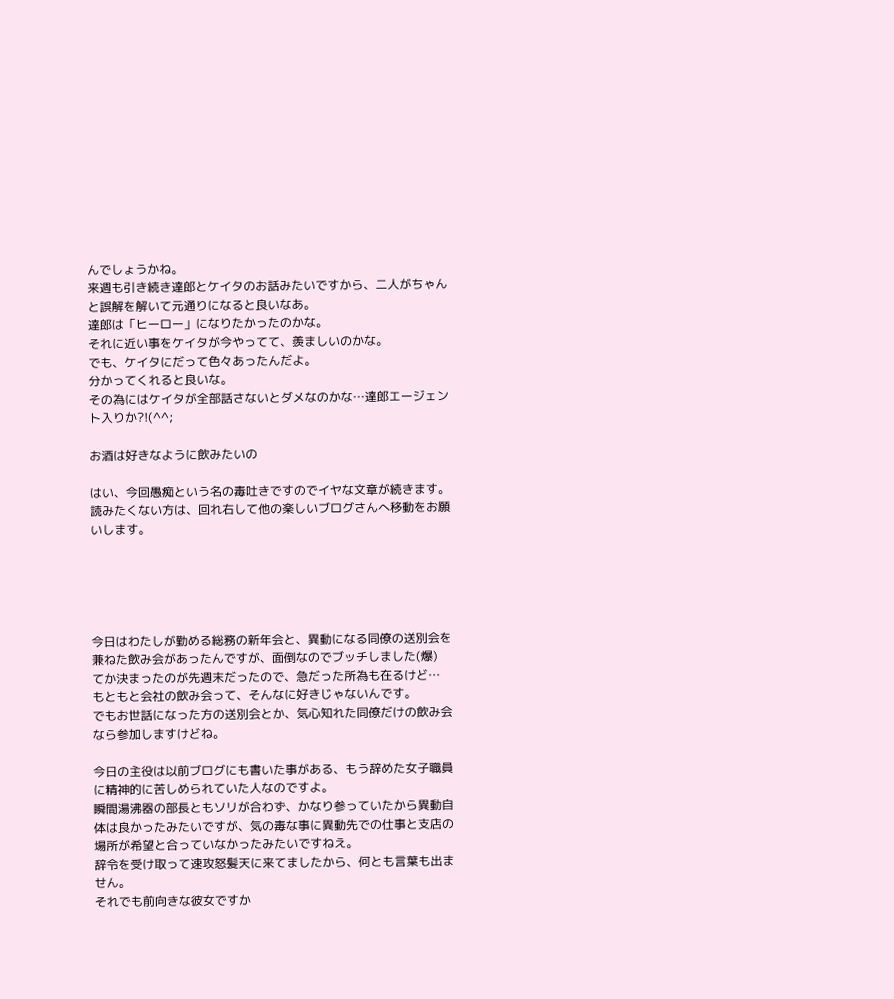んでしょうかね。
来週も引き続き達郎とケイタのお話みたいですから、二人がちゃんと誤解を解いて元通りになると良いなあ。
達郎は「ヒーロー」になりたかったのかな。
それに近い事をケイタが今やってて、羨ましいのかな。
でも、ケイタにだって色々あったんだよ。
分かってくれると良いな。
その為にはケイタが全部話さないとダメなのかな…達郎エージェント入りか?!(^^;

お酒は好きなように飲みたいの

はい、今回愚痴という名の毒吐きですのでイヤな文章が続きます。
読みたくない方は、回れ右して他の楽しいブログさんへ移動をお願いします。





今日はわたしが勤める総務の新年会と、異動になる同僚の送別会を兼ねた飲み会があったんですが、面倒なのでブッチしました(爆)
てか決まったのが先週末だったので、急だった所為も在るけど…
もともと会社の飲み会って、そんなに好きじゃないんです。
でもお世話になった方の送別会とか、気心知れた同僚だけの飲み会なら参加しますけどね。

今日の主役は以前ブログにも書いた事がある、もう辞めた女子職員に精神的に苦しめられていた人なのですよ。
瞬間湯沸器の部長ともソリが合わず、かなり参っていたから異動自体は良かったみたいですが、気の毒な事に異動先での仕事と支店の場所が希望と合っていなかったみたいですねえ。
辞令を受け取って速攻怒髪天に来てましたから、何とも言葉も出ません。
それでも前向きな彼女ですか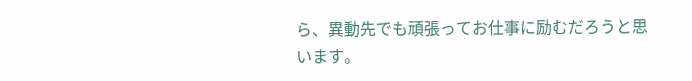ら、異動先でも頑張ってお仕事に励むだろうと思います。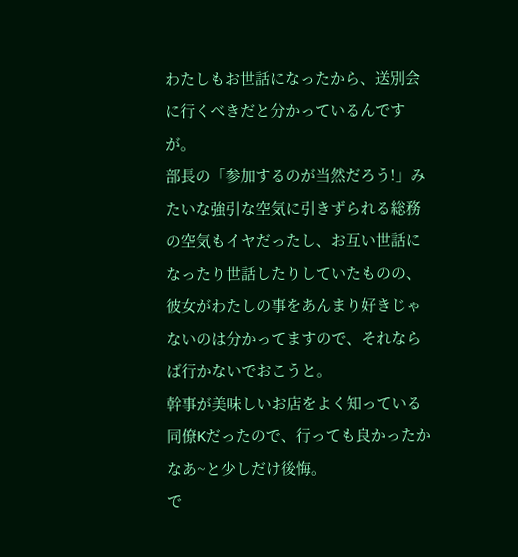わたしもお世話になったから、送別会に行くべきだと分かっているんですが。
部長の「参加するのが当然だろう!」みたいな強引な空気に引きずられる総務の空気もイヤだったし、お互い世話になったり世話したりしていたものの、彼女がわたしの事をあんまり好きじゃないのは分かってますので、それならば行かないでおこうと。
幹事が美味しいお店をよく知っている同僚Kだったので、行っても良かったかなあ~と少しだけ後悔。
で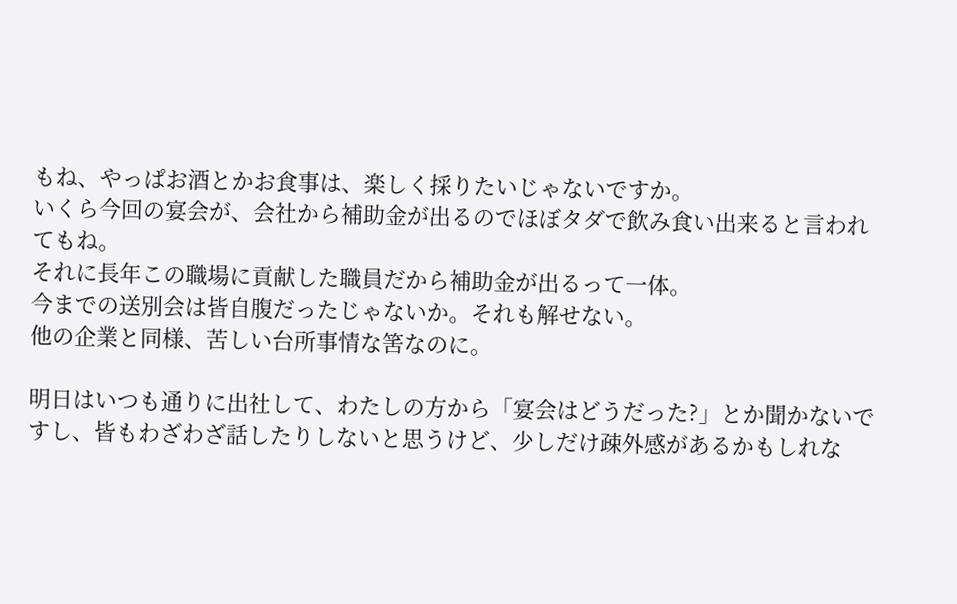もね、やっぱお酒とかお食事は、楽しく採りたいじゃないですか。
いくら今回の宴会が、会社から補助金が出るのでほぼタダで飲み食い出来ると言われてもね。
それに長年この職場に貢献した職員だから補助金が出るって一体。
今までの送別会は皆自腹だったじゃないか。それも解せない。
他の企業と同様、苦しい台所事情な筈なのに。

明日はいつも通りに出社して、わたしの方から「宴会はどうだった?」とか聞かないですし、皆もわざわざ話したりしないと思うけど、少しだけ疎外感があるかもしれな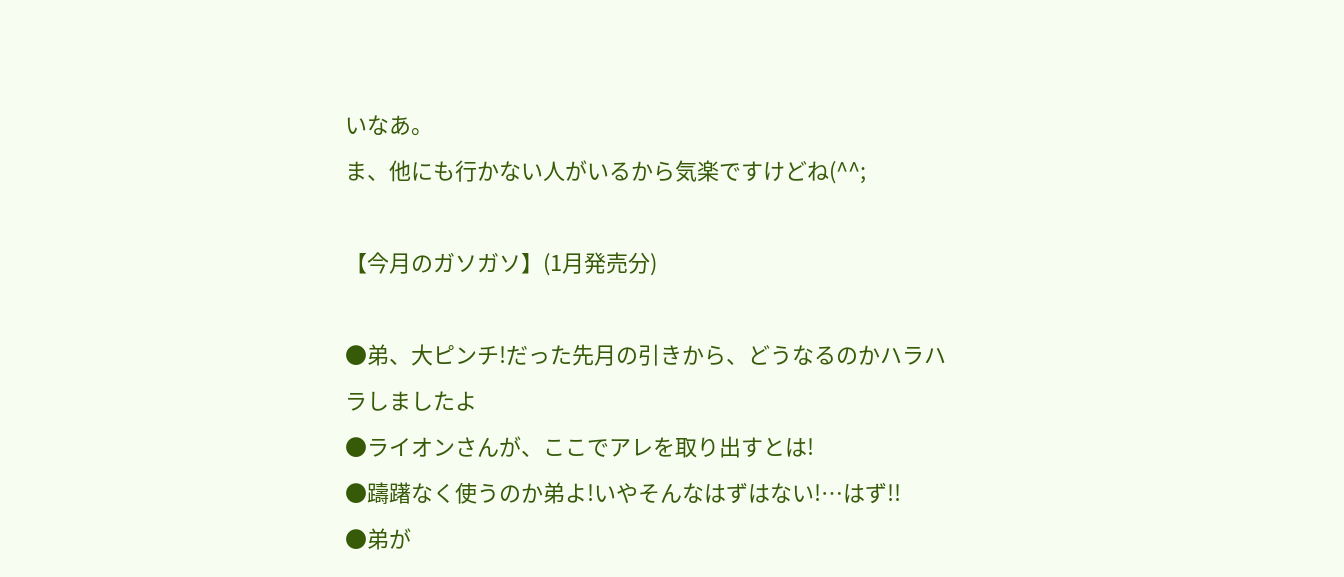いなあ。
ま、他にも行かない人がいるから気楽ですけどね(^^;

【今月のガソガソ】(1月発売分)

●弟、大ピンチ!だった先月の引きから、どうなるのかハラハラしましたよ
●ライオンさんが、ここでアレを取り出すとは!
●躊躇なく使うのか弟よ!いやそんなはずはない!…はず!!
●弟が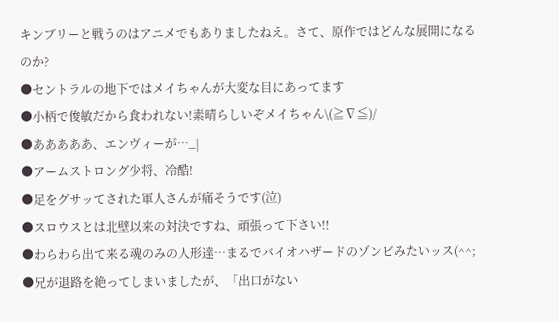キンブリーと戦うのはアニメでもありましたねえ。さて、原作ではどんな展開になるのか?
●セントラルの地下ではメイちゃんが大変な目にあってます
●小柄で俊敏だから食われない!素晴らしいぞメイちゃん\(≧∇≦)/
●あああああ、エンヴィーが…_|
●アームストロング少将、冷酷!
●足をグサッてされた軍人さんが痛そうです(泣)
●スロウスとは北壁以来の対決ですね、頑張って下さい!!
●わらわら出て来る魂のみの人形達…まるでバイオハザードのゾンビみたいッス(^^;
●兄が退路を絶ってしまいましたが、「出口がない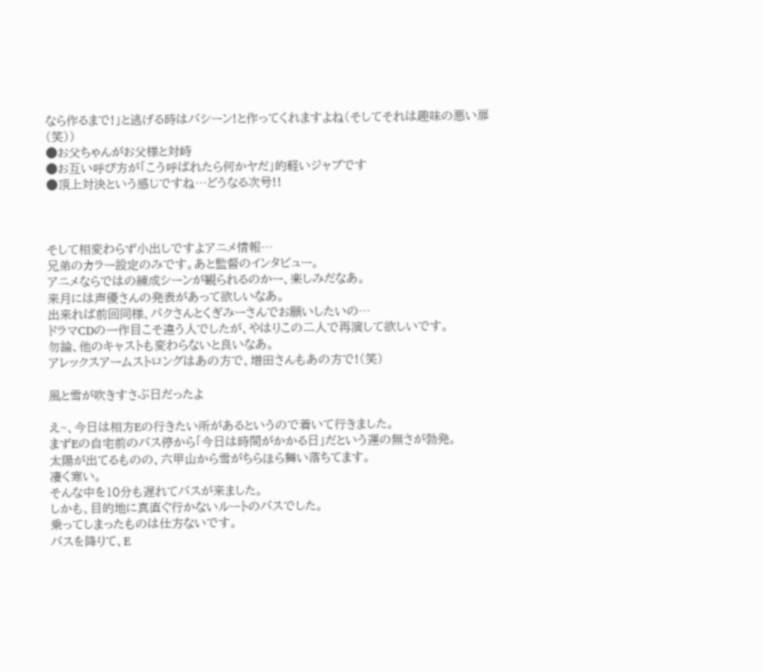なら作るまで!」と逃げる時はバシーン!と作ってくれますよね(そしてそれは趣味の悪い扉(笑))
●お父ちゃんがお父様と対峙
●お互い呼び方が「こう呼ばれたら何かヤだ」的軽いジャブです
●頂上対決という感じですね…どうなる次号!!



そして相変わらず小出しですよアニメ情報…
兄弟のカラー設定のみです。あと監督のインタビュー。
アニメならではの練成シーンが観られるのかー、楽しみだなあ。
来月には声優さんの発表があって欲しいなあ。
出来れば前回同様、パクさんとくぎみーさんでお願いしたいの…
ドラマCDの一作目こそ違う人でしたが、やはりこの二人で再演して欲しいです。
勿論、他のキャストも変わらないと良いなあ。
アレックスアームストロングはあの方で、増田さんもあの方で!(笑)

風と雪が吹きすさぶ日だったよ

え~、今日は相方Eの行きたい所があるというので着いて行きました。
まずEの自宅前のバス停から「今日は時間がかかる日」だという運の無さが勃発。
太陽が出てるものの、六甲山から雪がちらほら舞い落ちてます。
凄く寒い。
そんな中を10分も遅れてバスが来ました。
しかも、目的地に真直ぐ行かないルートのバスでした。
乗ってしまったものは仕方ないです。
バスを降りて、E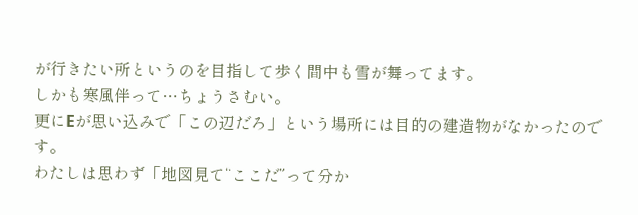が行きたい所というのを目指して歩く間中も雪が舞ってます。
しかも寒風伴って…ちょうさむい。
更にEが思い込みで「この辺だろ」という場所には目的の建造物がなかったのです。
わたしは思わず「地図見て“ここだ”って分か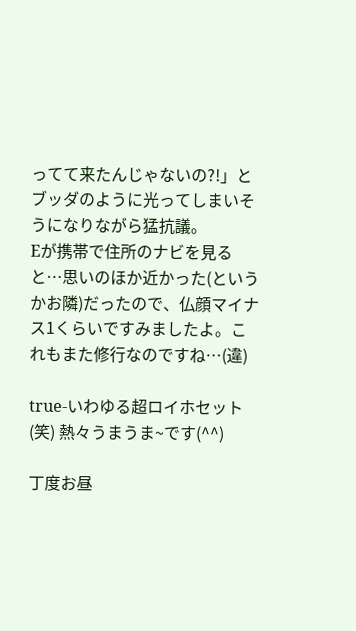ってて来たんじゃないの?!」とブッダのように光ってしまいそうになりながら猛抗議。
Eが携帯で住所のナビを見ると…思いのほか近かった(というかお隣)だったので、仏顔マイナス1くらいですみましたよ。これもまた修行なのですね…(違)

true-いわゆる超ロイホセット(笑) 熱々うまうま~です(^^)

丁度お昼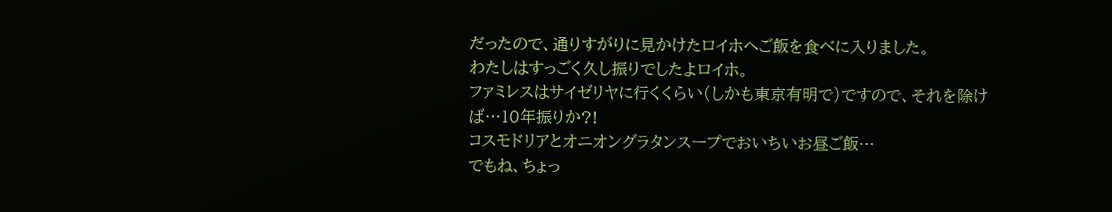だったので、通りすがりに見かけたロイホへご飯を食べに入りました。
わたしはすっごく久し振りでしたよロイホ。
ファミレスはサイゼリヤに行くくらい(しかも東京有明で)ですので、それを除けば…10年振りか?!
コスモドリアとオニオングラタンスープでおいちいお昼ご飯…
でもね、ちょっ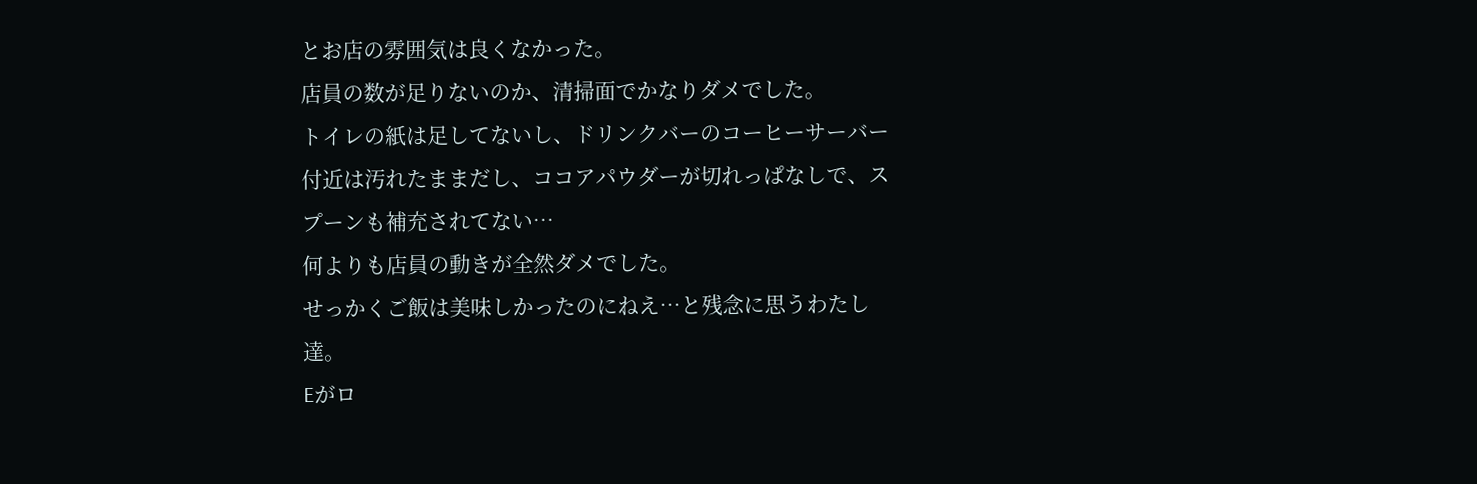とお店の雰囲気は良くなかった。
店員の数が足りないのか、清掃面でかなりダメでした。
トイレの紙は足してないし、ドリンクバーのコーヒーサーバー付近は汚れたままだし、ココアパウダーが切れっぱなしで、スプーンも補充されてない…
何よりも店員の動きが全然ダメでした。
せっかくご飯は美味しかったのにねえ…と残念に思うわたし達。
Eがロ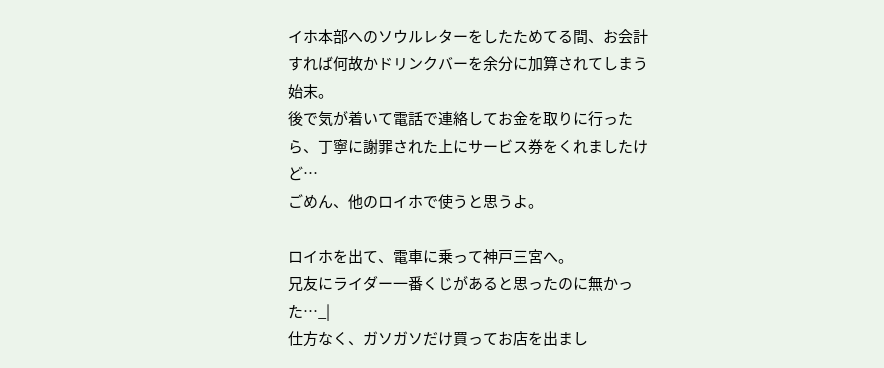イホ本部へのソウルレターをしたためてる間、お会計すれば何故かドリンクバーを余分に加算されてしまう始末。
後で気が着いて電話で連絡してお金を取りに行ったら、丁寧に謝罪された上にサービス券をくれましたけど…
ごめん、他のロイホで使うと思うよ。

ロイホを出て、電車に乗って神戸三宮へ。
兄友にライダー一番くじがあると思ったのに無かった…_|
仕方なく、ガソガソだけ買ってお店を出まし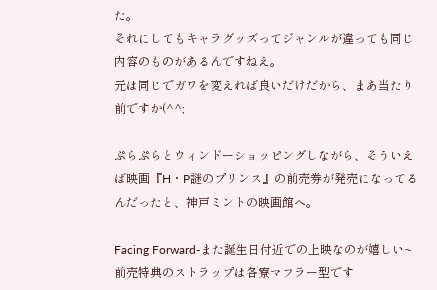た。
それにしてもキャラグッズってジャンルが違っても同じ内容のものがあるんですねえ。
元は同じでガワを変えれば良いだけだから、まあ当たり前ですか(^^;

ぷらぷらとウィンドーショッピングしながら、そういえば映画『H・P謎のプリンス』の前売券が発売になってるんだったと、神戸ミントの映画館へ。

Facing Forward-また誕生日付近での上映なのが嬉しい~ 前売特典のストラップは各寮マフラー型です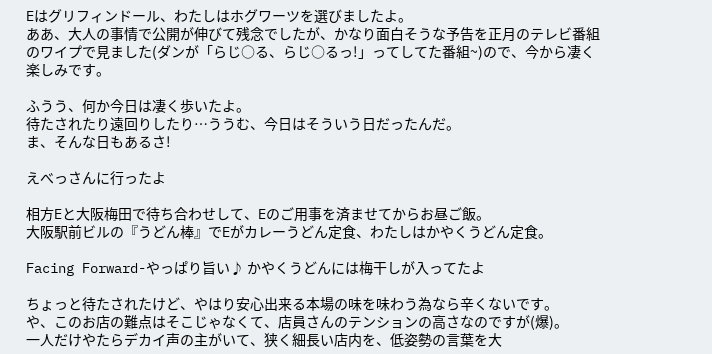Eはグリフィンドール、わたしはホグワーツを選びましたよ。
ああ、大人の事情で公開が伸びて残念でしたが、かなり面白そうな予告を正月のテレビ番組のワイプで見ました(ダンが「らじ○る、らじ○るっ!」ってしてた番組~)ので、今から凄く楽しみです。

ふうう、何か今日は凄く歩いたよ。
待たされたり遠回りしたり…ううむ、今日はそういう日だったんだ。
ま、そんな日もあるさ!

えべっさんに行ったよ

相方Eと大阪梅田で待ち合わせして、Eのご用事を済ませてからお昼ご飯。
大阪駅前ビルの『うどん棒』でEがカレーうどん定食、わたしはかやくうどん定食。

Facing Forward-やっぱり旨い♪ かやくうどんには梅干しが入ってたよ

ちょっと待たされたけど、やはり安心出来る本場の味を味わう為なら辛くないです。
や、このお店の難点はそこじゃなくて、店員さんのテンションの高さなのですが(爆)。
一人だけやたらデカイ声の主がいて、狭く細長い店内を、低姿勢の言葉を大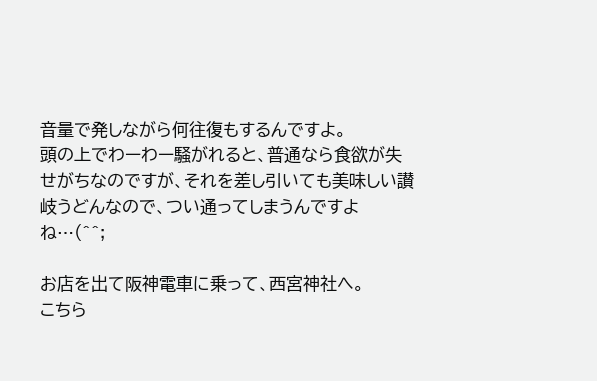音量で発しながら何往復もするんですよ。
頭の上でわーわー騒がれると、普通なら食欲が失せがちなのですが、それを差し引いても美味しい讃岐うどんなので、つい通ってしまうんですよね…(^^;

お店を出て阪神電車に乗って、西宮神社へ。
こちら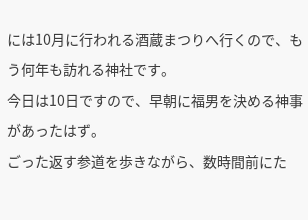には10月に行われる酒蔵まつりへ行くので、もう何年も訪れる神社です。
今日は10日ですので、早朝に福男を決める神事があったはず。
ごった返す参道を歩きながら、数時間前にた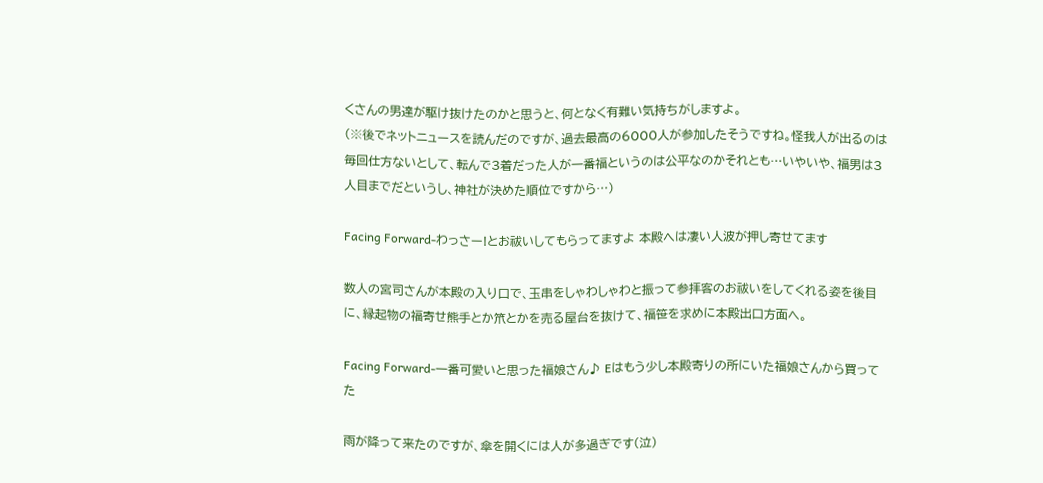くさんの男達が駆け抜けたのかと思うと、何となく有難い気持ちがしますよ。
(※後でネットニュースを読んだのですが、過去最高の6000人が参加したそうですね。怪我人が出るのは毎回仕方ないとして、転んで3着だった人が一番福というのは公平なのかそれとも…いやいや、福男は3人目までだというし、神社が決めた順位ですから…)

Facing Forward-わっさー!とお祓いしてもらってますよ 本殿へは凄い人波が押し寄せてます

数人の宮司さんが本殿の入り口で、玉串をしゃわしゃわと振って参拝客のお祓いをしてくれる姿を後目に、縁起物の福寄せ熊手とか笊とかを売る屋台を抜けて、福笹を求めに本殿出口方面へ。

Facing Forward-一番可愛いと思った福娘さん♪ Eはもう少し本殿寄りの所にいた福娘さんから買ってた

雨が降って来たのですが、傘を開くには人が多過ぎです(泣)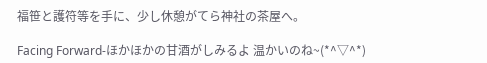福笹と護符等を手に、少し休憩がてら神社の茶屋へ。

Facing Forward-ほかほかの甘酒がしみるよ 温かいのね~(*^▽^*)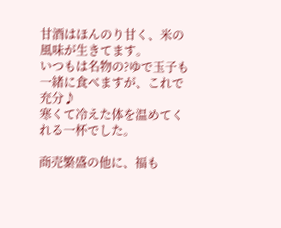甘酒はほんのり甘く、米の風味が生きてます。
いつもは名物の?ゆで玉子も一緒に食べますが、これで充分♪
寒くて冷えた体を温めてくれる一杯でした。

商売繁盛の他に、福も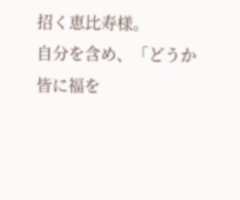招く恵比寿様。
自分を含め、「どうか皆に福を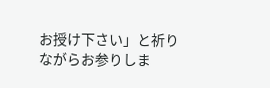お授け下さい」と祈りながらお参りしま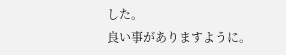した。
良い事がありますように。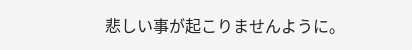悲しい事が起こりませんように。